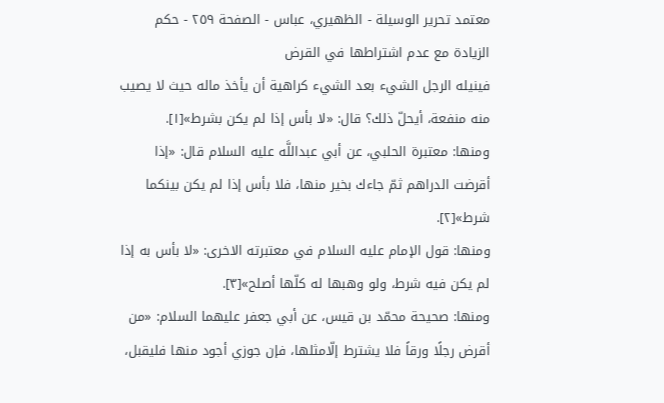معتمد تحرير الوسيلة - الظهيري، عباس - الصفحة ٢٥٩ - حكم الزيادة مع عدم اشتراطها في القرض
فينيله الرجل الشيء بعد الشيء كراهية أن يأخذ ماله حيث لا يصيب منه منفعة، أيحلّ ذلك؟ قال: «لا بأس إذا لم يكن بشرط»[١].
ومنها: معتبرة الحلبي، عن أبي عبداللَّه عليه السلام قال: «إذا أقرضت الدراهم ثمّ جاءك بخير منها، فلا بأس إذا لم يكن بينكما شرط»[٢].
ومنها: قول الإمام عليه السلام في معتبرته الاخرى: «لا بأس به إذا لم يكن فيه شرط، ولو وهبها له كلّها أصلح»[٣].
ومنها: صحيحة محمّد بن قيس، عن أبي جعفر عليهما السلام: «من أقرض رجلًا ورقاً فلا يشترط إلّامثلها، فإن جوزي أجود منها فليقبل،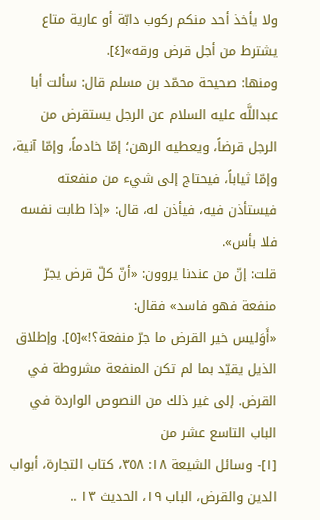ولا يأخذ أحد منكم ركوب دابّة أو عارية متاع يشترط من أجل قرض ورقه»[٤].
ومنها: صحيحة محمّد بن مسلم قال: سألت أبا عبداللَّه عليه السلام عن الرجل يستقرض من الرجل قرضاً، ويعطيه الرهن؛ إمّا خادماً، وإمّا آنية، وإمّا ثياباً، فيحتاج إلى شيء من منفعته فيستأذن فيه، فيأذن له، قال: «إذا طابت نفسه فلا بأس».
قلت: إنّ من عندنا يروون: «أنّ كلّ قرض يجرّ منفعة فهو فاسد» فقال:
«أَوَليس خير القرض ما جرّ منفعة؟!»[٥]. وإطلاق الذيل يقيّد بما لم تكن المنفعة مشروطة في القرض. إلى غير ذلك من النصوص الواردة في الباب التاسع عشر من
[١]- وسائل الشيعة ١٨: ٣٥٨، كتاب التجارة، أبواب الدين والقرض، الباب ١٩، الحديث ١٣ ..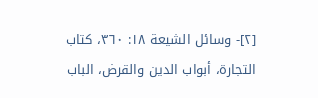[٢]- وسائل الشيعة ١٨: ٣٦٠، كتاب التجارة، أبواب الدين والقرض، الباب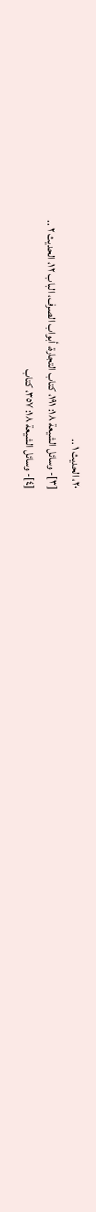٢٠، الحديث ١ ..
[٣]- وسائل الشيعة ١٨: ١٩١، كتاب التجارة، أبواب الصرف، الباب ١٢، الحديث ٢ ..
[٤]- وسائل الشيعة ١٨: ٣٥٧، كتاب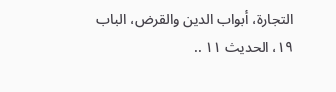التجارة، أبواب الدين والقرض، الباب ١٩، الحديث ١١ ..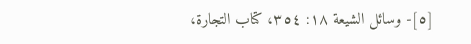[٥]- وسائل الشيعة ١٨: ٣٥٤، كتاب التجارة،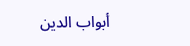أبواب الدين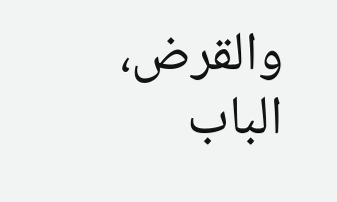والقرض، الباب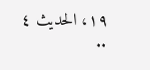١٩، الحديث ٤ ..